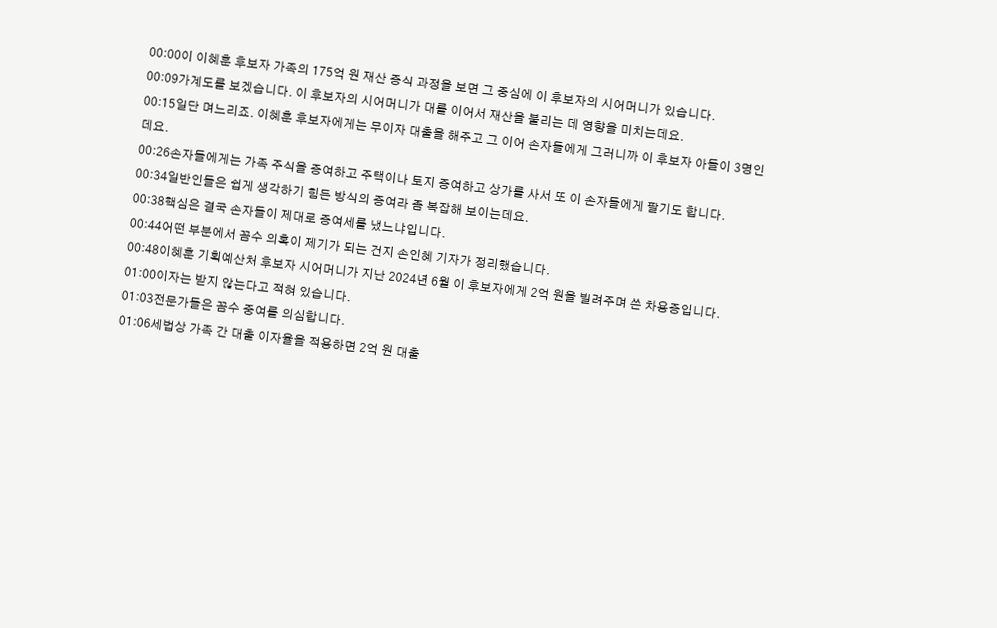00:00이 이혜훈 후보자 가족의 175억 원 재산 증식 과정을 보면 그 중심에 이 후보자의 시어머니가 있습니다.
00:09가계도를 보겠습니다. 이 후보자의 시어머니가 대를 이어서 재산을 불리는 데 영향을 미치는데요.
00:15일단 며느리죠. 이혜훈 후보자에게는 무이자 대출을 해주고 그 이어 손자들에게 그러니까 이 후보자 아들이 3명인데요.
00:26손자들에게는 가족 주식을 증여하고 주택이나 토지 증여하고 상가를 사서 또 이 손자들에게 팔기도 합니다.
00:34일반인들은 쉽게 생각하기 힘든 방식의 증여라 좀 복잡해 보이는데요.
00:38핵심은 결국 손자들이 제대로 증여세를 냈느냐입니다.
00:44어떤 부분에서 꼼수 의혹이 제기가 되는 건지 손인혜 기자가 정리했습니다.
00:48이혜훈 기획예산처 후보자 시어머니가 지난 2024년 6월 이 후보자에게 2억 원을 빌려주며 쓴 차용증입니다.
01:00이자는 받지 않는다고 적혀 있습니다.
01:03전문가들은 꼼수 중여를 의심합니다.
01:06세법상 가족 간 대출 이자율을 적용하면 2억 원 대출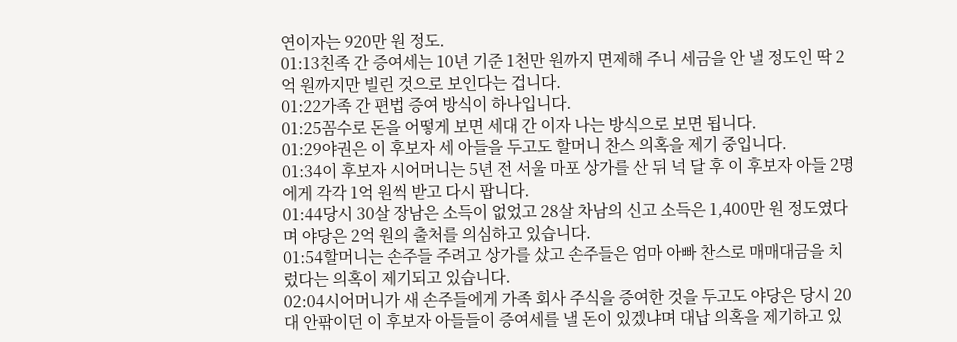연이자는 920만 원 정도.
01:13친족 간 증여세는 10년 기준 1천만 원까지 면제해 주니 세금을 안 낼 정도인 딱 2억 원까지만 빌린 것으로 보인다는 겁니다.
01:22가족 간 편법 증여 방식이 하나입니다.
01:25꼼수로 돈을 어떻게 보면 세대 간 이자 나는 방식으로 보면 됩니다.
01:29야권은 이 후보자 세 아들을 두고도 할머니 찬스 의혹을 제기 중입니다.
01:34이 후보자 시어머니는 5년 전 서울 마포 상가를 산 뒤 넉 달 후 이 후보자 아들 2명에게 각각 1억 원씩 받고 다시 팝니다.
01:44당시 30살 장남은 소득이 없었고 28살 차남의 신고 소득은 1,400만 원 정도였다며 야당은 2억 원의 출처를 의심하고 있습니다.
01:54할머니는 손주들 주려고 상가를 샀고 손주들은 엄마 아빠 찬스로 매매대금을 치렀다는 의혹이 제기되고 있습니다.
02:04시어머니가 새 손주들에게 가족 회사 주식을 증여한 것을 두고도 야당은 당시 20대 안팎이던 이 후보자 아들들이 증여세를 낼 돈이 있겠냐며 대납 의혹을 제기하고 있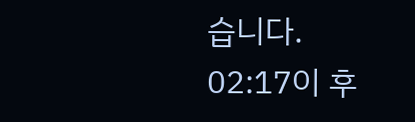습니다.
02:17이 후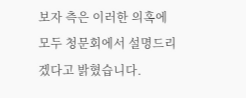보자 측은 이러한 의혹에 모두 청문회에서 설명드리겠다고 밝혔습니다.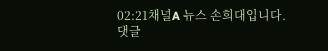02:21채널A 뉴스 손희대입니다.
댓글